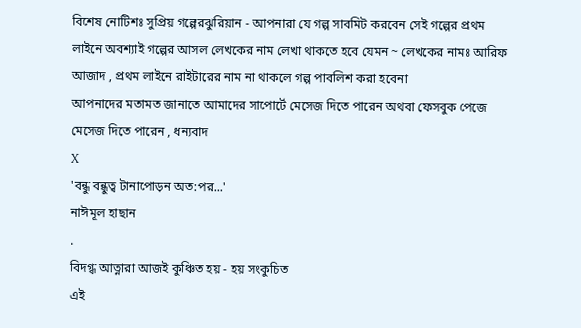বিশেষ নোটিশঃ সুপ্রিয় গল্পেরঝুরিয়ান - আপনারা যে গল্প সাবমিট করবেন সেই গল্পের প্রথম লাইনে অবশ্যাই গল্পের আসল লেখকের নাম লেখা থাকতে হবে যেমন ~ লেখকের নামঃ আরিফ আজাদ , প্রথম লাইনে রাইটারের নাম না থাকলে গল্প পাবলিশ করা হবেনা
আপনাদের মতামত জানাতে আমাদের সাপোর্টে মেসেজ দিতে পারেন অথবা ফেসবুক পেজে মেসেজ দিতে পারেন , ধন্যবাদ
X
'বন্ধু বন্ধুত্ব টানাপোড়ন অত:পর...'
নাঈমূল হাছান
.
বিদগ্ধ আত্নারা আজই কুঞ্চিত হয় - হয় সংকুচিত
এই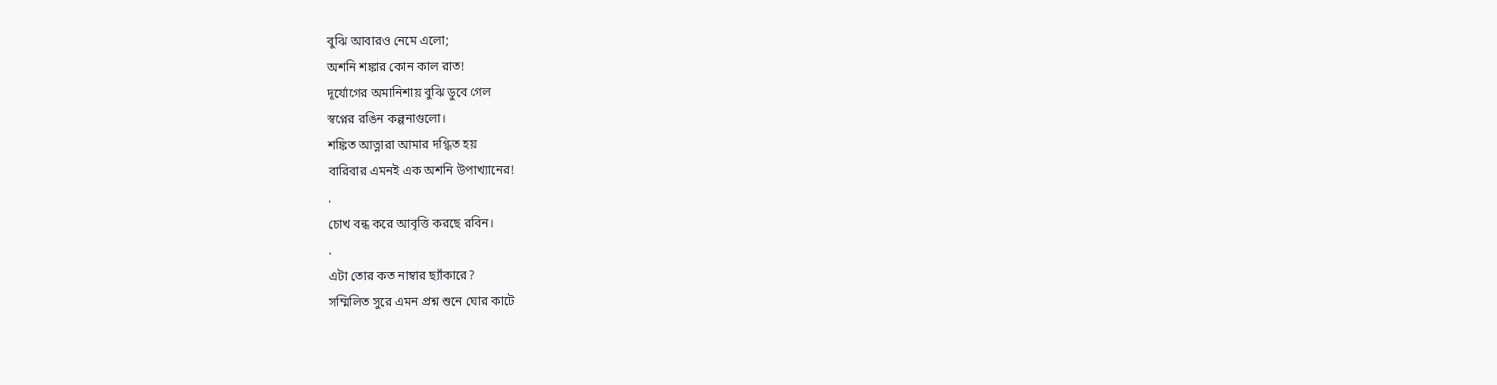বুঝি আবারও নেমে এলো;
অশনি শঙ্কার কোন কাল রাত!
দূর্যোগের অমানিশায় বুঝি ডুবে গেল
স্বপ্নের রঙিন কল্পনাগুলো।
শঙ্কিত আত্নারা আমার দগ্ধিত হয়
বারিবার এমনই এক অশনি উপাখ্যানের!
.
চোখ বন্ধ করে আবৃত্তি করছে রবিন।
.
এটা তোর কত নাম্বার ছ্যাঁকারে?
সম্মিলিত সুরে এমন প্রশ্ন শুনে ঘোর কাটে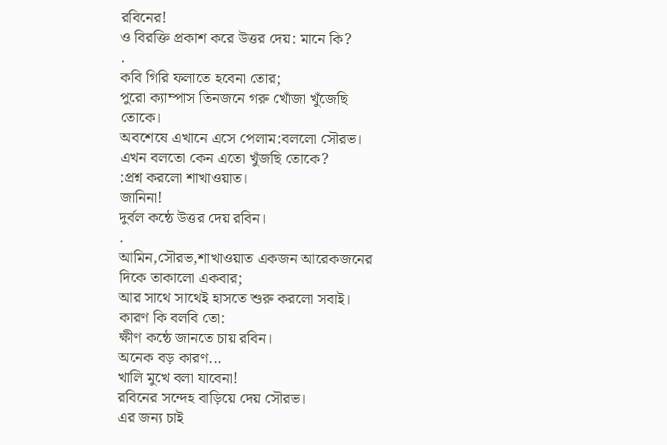রবিনের!
ও বিরক্তি প্রকাশ করে উত্তর দেয়: মানে কি?
.
কবি গিরি ফলাতে হবেনা তোর;
পুরো ক্যাম্পাস তিনজনে গরু খোঁজা খুঁজেছি
তোকে।
অবশেষে এখানে এসে পেলাম:বললো সৌরভ।
এখন বলতো কেন এতো খুঁজছি তোকে?
:প্রশ্ন করলো শাখাওয়াত।
জানিনা!
দুর্বল কন্ঠে উত্তর দেয় রবিন।
.
আমিন,সৌরভ,শাখাওয়াত একজন আরেকজনের
দিকে তাকালো একবার;
আর সাথে সাথেই হাসতে শুরু করলো সবাই।
কারণ কি বলবি তো:
ক্ষীণ কন্ঠে জানতে চায় রবিন।
অনেক বড় কারণ...
খালি মুখে বলা যাবেনা!
রবিনের সন্দেহ বাড়িয়ে দেয় সৌরভ।
এর জন্য চাই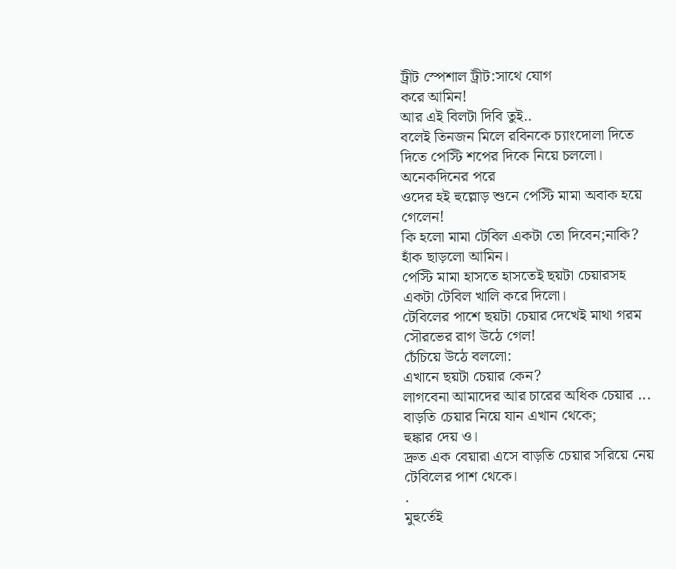ট্রীট স্পেশাল ট্রীট:সাথে যোগ
করে আমিন!
আর এই বিলটা দিবি তুই..
বলেই তিনজন মিলে রবিনকে চ্যাংদোলা দিতে
দিতে পেস্টি শপের দিকে নিয়ে চললো।
অনেকদিনের পরে
ওদের হই হুল্লোড় শুনে পেস্টি মামা অবাক হয়ে
গেলেন!
কি হলো মামা টেবিল একটা তো দিবেন;নাকি?
হাঁক ছাড়লো আমিন।
পেস্টি মামা হাসতে হাসতেই ছয়টা চেয়ারসহ
একটা টেবিল খালি করে দিলো।
টেবিলের পাশে ছয়টা চেয়ার দেখেই মাথা গরম
সৌরভের রাগ উঠে গেল!
চেঁচিয়ে উঠে বললো:
এখানে ছয়টা চেয়ার কেন?
লাগবেনা আমাদের আর চারের অধিক চেয়ার ...
বাড়তি চেয়ার নিয়ে যান এখান থেকে;
হুঙ্কার দেয় ও।
দ্রুত এক বেয়ারা এসে বাড়তি চেয়ার সরিয়ে নেয়
টেবিলের পাশ থেকে।
.
মুহুর্তেই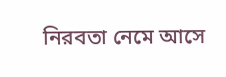নিরবতা নেমে আসে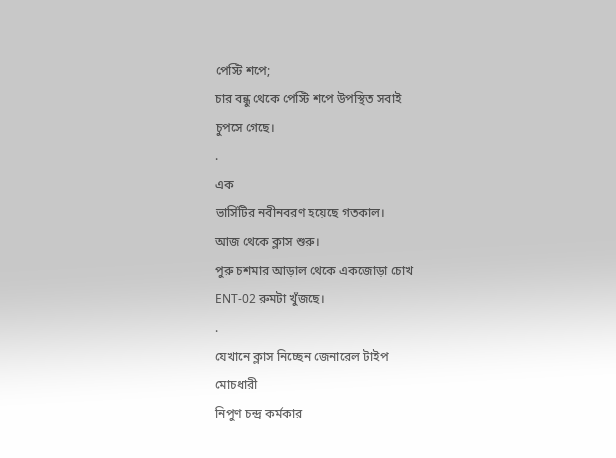পেস্টি শপে;
চার বন্ধু থেকে পেস্টি শপে উপস্থিত সবাই
চুপসে গেছে।
.
এক
ভার্সিটির নবীনবরণ হয়েছে গতকাল।
আজ থেকে ক্লাস শুরু।
পুরু চশমার আড়াল থেকে একজোড়া চোখ
ENT-02 রুমটা খুঁজছে।
.
যেখানে ক্লাস নিচ্ছেন জেনারেল টাইপ
মোচধারী
নিপুণ চন্দ্র কর্মকার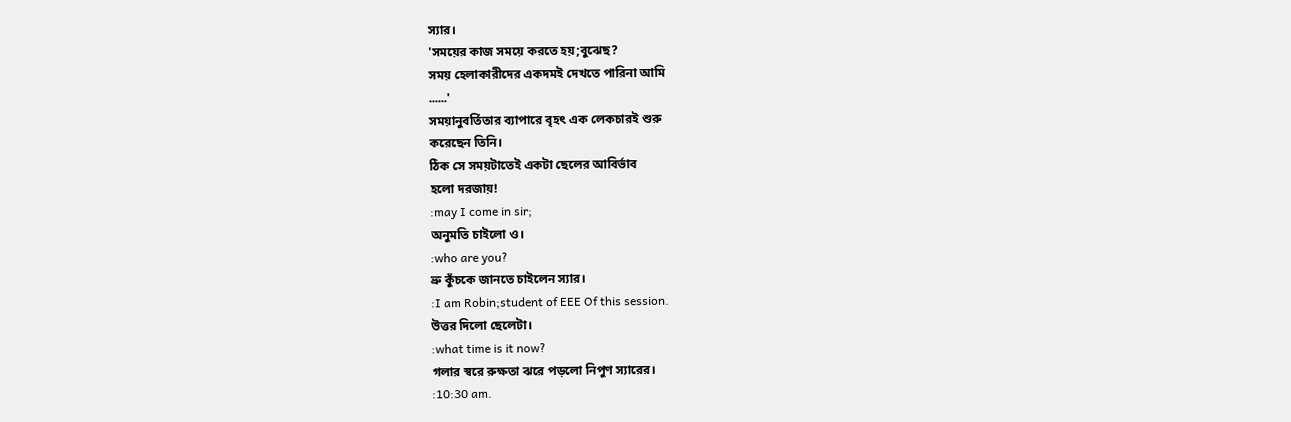স্যার।
'সময়ের কাজ সময়ে করতে হয়;বুঝেছ?
সময় হেলাকারীদের একদমই দেখতে পারিনা আমি
......'
সময়ানুবর্তিতার ব্যাপারে বৃহৎ এক লেকচারই শুরু
করেছেন তিনি।
ঠিক সে সময়টাতেই একটা ছেলের আবির্ভাব
হলো দরজায়!
:may I come in sir;
অনুমতি চাইলো ও।
:who are you?
ভ্রু কুঁচকে জানতে চাইলেন স্যার।
:I am Robin;student of EEE Of this session.
উত্তর দিলো ছেলেটা।
:what time is it now?
গলার স্বরে রুক্ষতা ঝরে পড়লো নিপুণ স্যারের।
:10:30 am.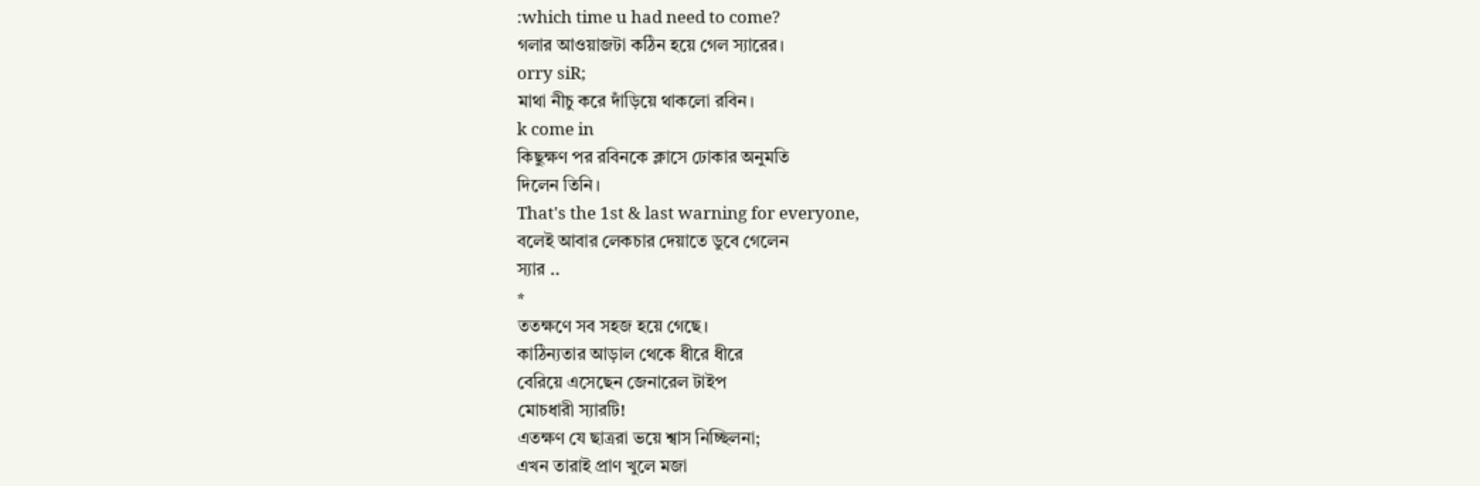:which time u had need to come?
গলার আওয়াজটা কঠিন হয়ে গেল স্যারের।
orry siR;
মাথা নীচু করে দাঁড়িয়ে থাকলো রবিন।
k come in
কিছুক্ষণ পর রবিনকে ক্লাসে ঢোকার অনুমতি
দিলেন তিনি।
That's the 1st & last warning for everyone,
বলেই আবার লেকচার দেয়াতে ডুবে গেলেন
স্যার ..
*
ততক্ষণে সব সহজ হয়ে গেছে।
কাঠিন্যতার আড়াল থেকে ধীরে ধীরে
বেরিয়ে এসেছেন জেনারেল টাইপ
মোচধারী স্যারটি!
এতক্ষণ যে ছাত্ররা ভয়ে শ্বাস নিচ্ছিলনা;
এখন তারাই প্রাণ খুলে মজা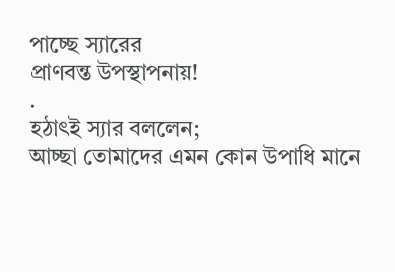পাচ্ছে স্যারের
প্রাণবন্ত উপস্থাপনায়!
.
হঠাৎই স্যার বললেন;
আচ্ছা তোমাদের এমন কোন উপাধি মানে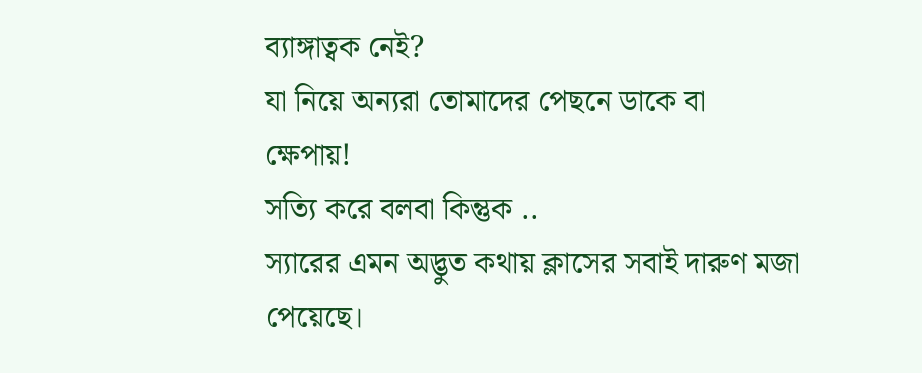ব্যাঙ্গাত্বক নেই?
যা নিয়ে অন্যরা তোমাদের পেছনে ডাকে বা
ক্ষেপায়!
সত্যি করে বলবা কিন্তুক ..
স্যারের এমন অদ্ভুত কথায় ক্লাসের সবাই দারুণ মজা
পেয়েছে।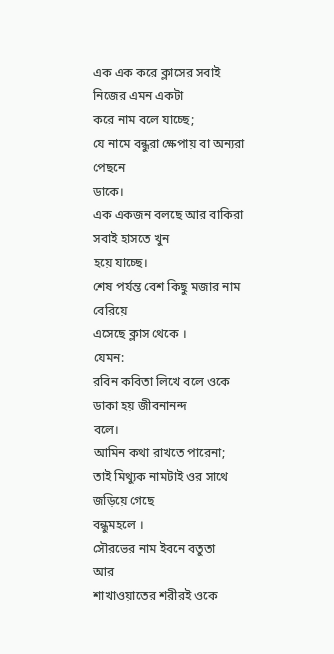এক এক করে ক্লাসের সবাই নিজের এমন একটা
করে নাম বলে যাচ্ছে;
যে নামে বন্ধুরা ক্ষেপায় বা অন্যরা পেছনে
ডাকে।
এক একজন বলছে আর বাকিরা সবাই হাসতে খুন
হয়ে যাচ্ছে।
শেষ পর্যন্ত বেশ কিছু মজার নাম বেরিয়ে
এসেছে ক্লাস থেকে ।
যেমন:
রবিন কবিতা লিখে বলে ওকে ডাকা হয় জীবনানন্দ
বলে।
আমিন কথা রাখতে পারেনা;
তাই মিথ্যুক নামটাই ওর সাথে জড়িয়ে গেছে
বন্ধুমহলে ।
সৌরভের নাম ইবনে বতুতা
আর
শাখাওয়াতের শরীরই ওকে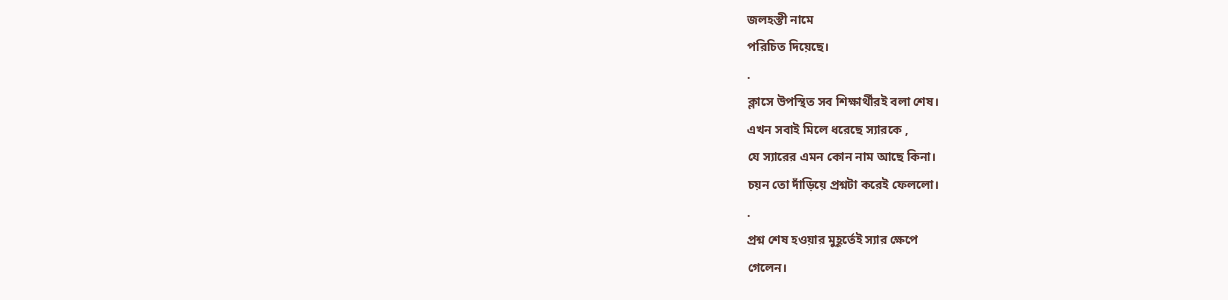জলহস্তী নামে
পরিচিত দিয়েছে।
.
ক্লাসে উপস্থিত সব শিক্ষার্থীরই বলা শেষ।
এখন সবাই মিলে ধরেছে স্যারকে ,
যে স্যারের এমন কোন নাম আছে কিনা।
চয়ন তো দাঁড়িয়ে প্রশ্নটা করেই ফেললো।
.
প্রশ্ন শেষ হওয়ার মুহূর্তেই স্যার ক্ষেপে
গেলেন।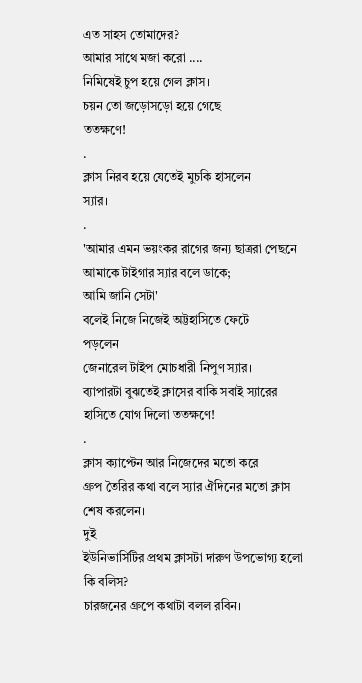এত সাহস তোমাদের?
আমার সাথে মজা করো ....
নিমিষেই চুপ হয়ে গেল ক্লাস।
চয়ন তো জড়োসড়ো হয়ে গেছে
ততক্ষণে!
.
ক্লাস নিরব হয়ে যেতেই মুচকি হাসলেন
স্যার।
.
'আমার এমন ভয়ংকর রাগের জন্য ছাত্ররা পেছনে
আমাকে টাইগার স্যার বলে ডাকে;
আমি জানি সেটা'
বলেই নিজে নিজেই অট্টহাসিতে ফেটে
পড়লেন
জেনারেল টাইপ মোচধারী নিপুণ স্যার।
ব্যাপারটা বুঝতেই ক্লাসের বাকি সবাই স্যারের
হাসিতে যোগ দিলো ততক্ষণে!
.
ক্লাস ক্যাপ্টেন আর নিজেদের মতো করে
গ্রুপ তৈরির কথা বলে স্যার ঐদিনের মতো ক্লাস
শেষ করলেন।
দুই
ইউনিভার্সিটির প্রথম ক্লাসটা দারুণ উপভোগ্য হলো
কি বলিস?
চারজনের গ্রুপে কথাটা বলল রবিন।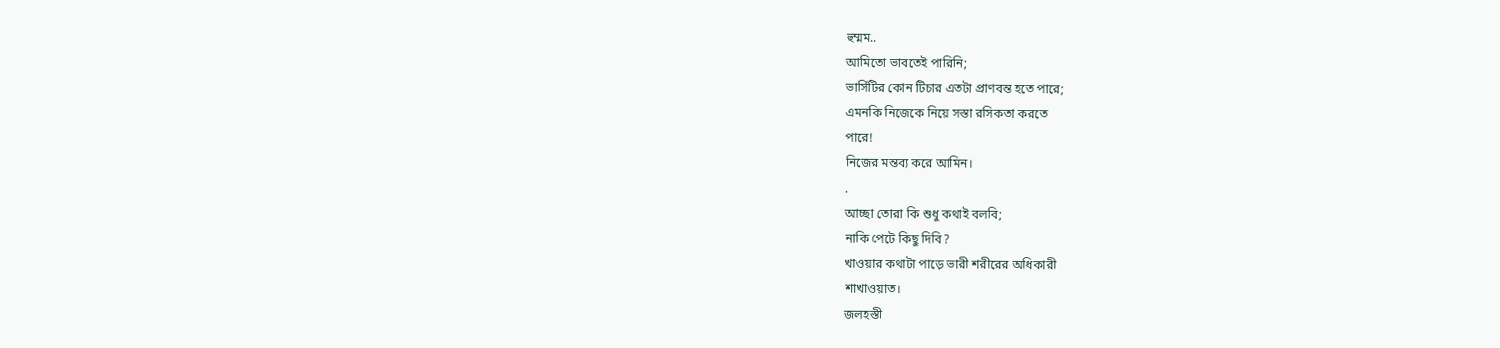হুম্মম..
আমিতো ভাবতেই পারিনি;
ভার্সিটির কোন টিচার এতটা প্রাণবন্ত হতে পারে;
এমনকি নিজেকে নিয়ে সস্তা রসিকতা করতে
পারে!
নিজের মন্তব্য করে আমিন।
.
আচ্ছা তোরা কি শুধু কথাই বলবি;
নাকি পেটে কিছু দিবি?
খাওয়ার কথাটা পাড়ে ভারী শরীরের অধিকারী
শাখাওয়াত।
জলহস্তী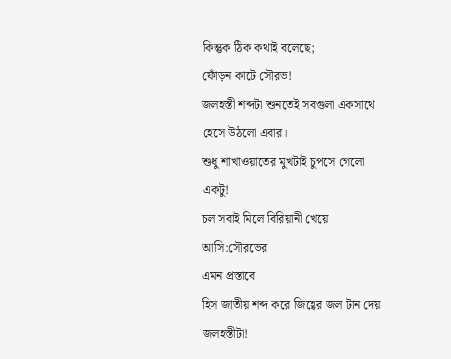কিন্তুক ঠিক কথাই বলেছে;
ফোঁড়ন কাটে সৌরভ!
জলহস্তী শব্দটা শুনতেই সবগুলা একসাথে
হেসে উঠলো এবার।
শুধু শাখাওয়াতের মুখটাই চুপসে গেলো একটু!
চল সবাই মিলে বিরিয়ানী খেয়ে আসি:সৌরভের
এমন প্রস্তাবে
হিস জাতীয় শব্দ করে জিহ্বের জল টান দেয়
জলহস্তীটা!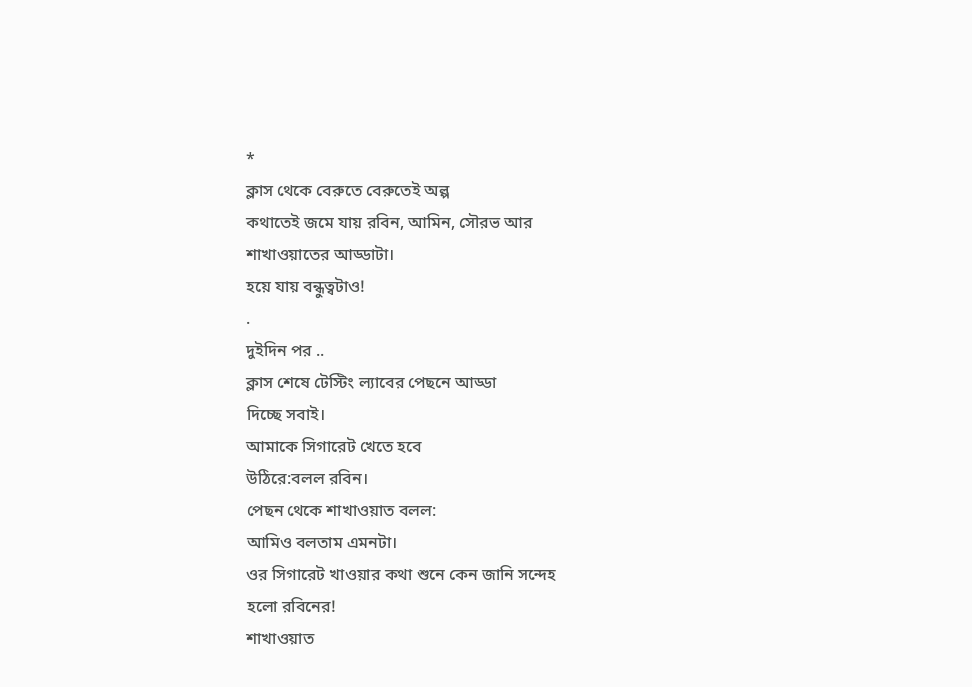*
ক্লাস থেকে বেরুতে বেরুতেই অল্প
কথাতেই জমে যায় রবিন, আমিন, সৌরভ আর
শাখাওয়াতের আড্ডাটা।
হয়ে যায় বন্ধুত্বটাও!
.
দুইদিন পর ..
ক্লাস শেষে টেস্টিং ল্যাবের পেছনে আড্ডা
দিচ্ছে সবাই।
আমাকে সিগারেট খেতে হবে
উঠিরে:বলল রবিন।
পেছন থেকে শাখাওয়াত বলল:
আমিও বলতাম এমনটা।
ওর সিগারেট খাওয়ার কথা শুনে কেন জানি সন্দেহ
হলো রবিনের!
শাখাওয়াত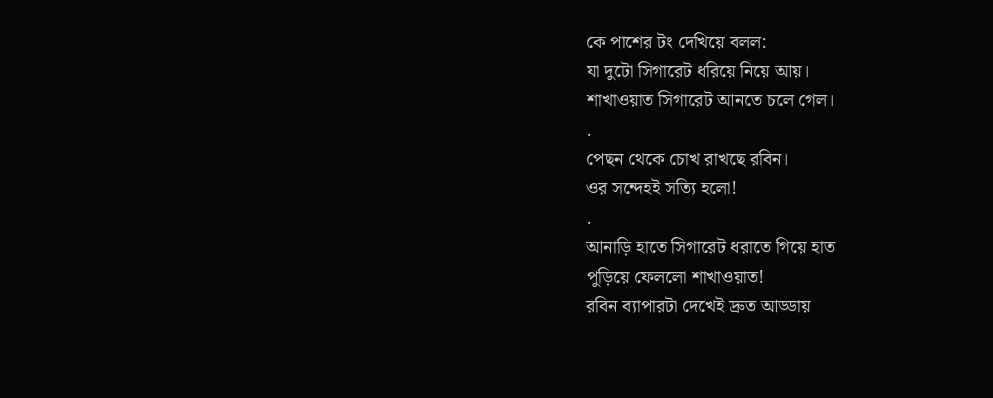কে পাশের টং দেখিয়ে বলল:
যা দুটো সিগারেট ধরিয়ে নিয়ে আয়।
শাখাওয়াত সিগারেট আনতে চলে গেল।
.
পেছন থেকে চোখ রাখছে রবিন।
ওর সন্দেহই সত্যি হলো!
.
আনাড়ি হাতে সিগারেট ধরাতে গিয়ে হাত
পুড়িয়ে ফেললো শাখাওয়াত!
রবিন ব্যাপারটা দেখেই দ্রুত আড্ডায়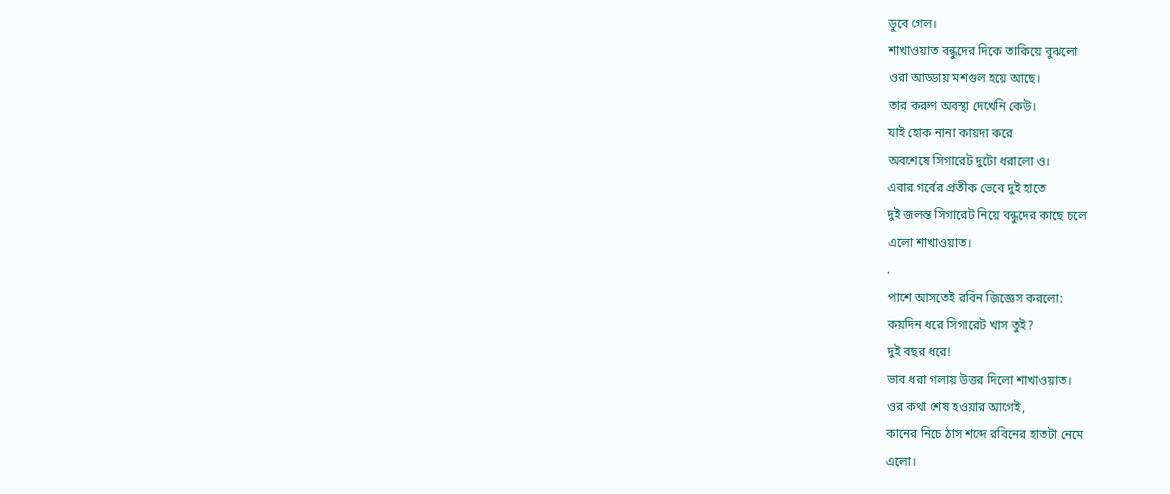ডুবে গেল।
শাখাওয়াত বন্ধুদের দিকে তাকিয়ে বুঝলো
ওরা আড্ডায় মশগুল হয়ে আছে।
তার করুণ অবস্থা দেখেনি কেউ।
যাই হোক নানা কায়দা করে
অবশেষে সিগারেট দুটো ধরালো ও।
এবার গর্বের প্রতীক ভেবে দুই হাতে
দুই জলন্ত সিগারেট নিয়ে বন্ধুদের কাছে চলে
এলো শাখাওয়াত।
.
পাশে আসতেই রবিন জিজ্ঞেস করলো:
কয়দিন ধরে সিগারেট খাস তুই?
দুই বছর ধরে!
ভাব ধরা গলায় উত্তর দিলো শাখাওয়াত।
ওর কথা শেষ হওয়ার আগেই,
কানের নিচে ঠাস শব্দে রবিনের হাতটা নেমে
এলো।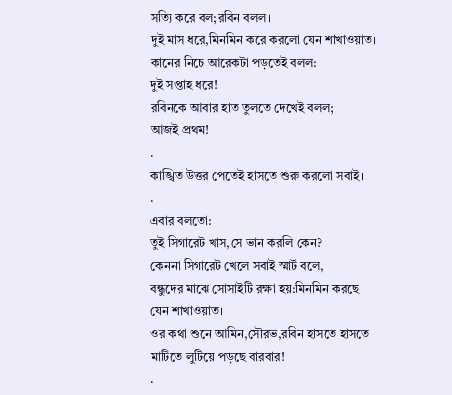সত্যি করে বল;রবিন বলল।
দুই মাস ধরে,মিনমিন করে করলো যেন শাখাওয়াত।
কানের নিচে আরেকটা পড়তেই বলল:
দুই সপ্তাহ ধরে!
রবিনকে আবার হাত তুলতে দেখেই বলল;
আজই প্রথম!
.
কাঙ্খিত উত্তর পেতেই হাসতে শুরু করলো সবাই।
.
এবার বলতো:
তুই সিগারেট খাস,সে ভান করলি কেন?
কেননা সিগারেট খেলে সবাই স্মার্ট বলে,
বন্ধুদের মাঝে সোসাইটি রক্ষা হয়:মিনমিন করছে
যেন শাখাওয়াত।
ওর কথা শুনে আমিন,সৌরভ,রবিন হাসতে হাসতে
মাটিতে লুটিয়ে পড়ছে বারবার!
.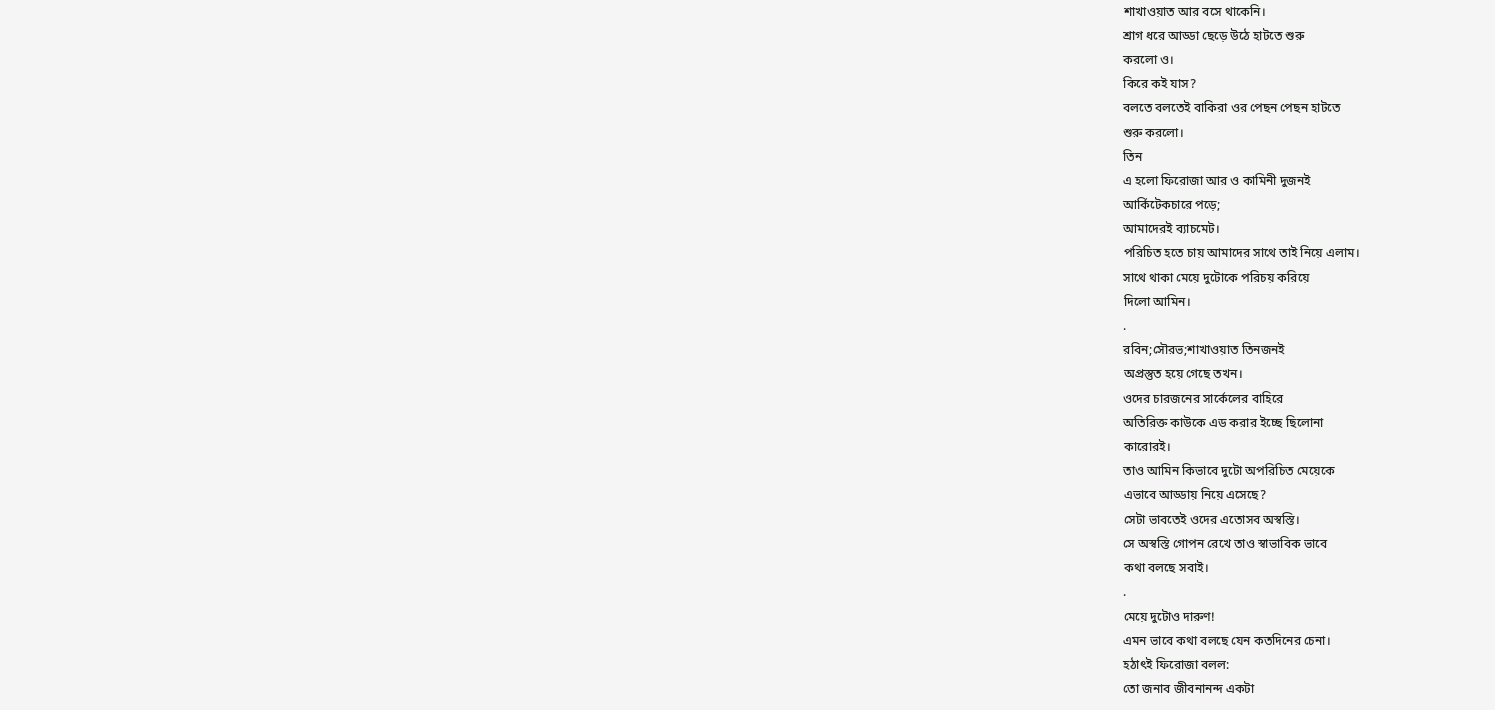শাখাওয়াত আর বসে থাকেনি।
শ্রাগ ধরে আড্ডা ছেড়ে উঠে হাটতে শুরু
করলো ও।
কিরে কই যাস?
বলতে বলতেই বাকিরা ওর পেছন পেছন হাটতে
শুরু করলো।
তিন
এ হলো ফিরোজা আর ও কামিনী দুজনই
আর্কিটেকচারে পড়ে;
আমাদেরই ব্যাচমেট।
পরিচিত হতে চায় আমাদের সাথে তাই নিয়ে এলাম।
সাথে থাকা মেয়ে দুটোকে পরিচয় করিয়ে
দিলো আমিন।
.
রবিন;সৌরভ;শাখাওয়াত তিনজনই
অপ্রস্তুত হয়ে গেছে তখন।
ওদের চারজনের সার্কেলের বাহিরে
অতিরিক্ত কাউকে এড করার ইচ্ছে ছিলোনা
কারোরই।
তাও আমিন কিভাবে দুটো অপরিচিত মেয়েকে
এভাবে আড্ডায় নিয়ে এসেছে?
সেটা ভাবতেই ওদের এতোসব অস্বস্তি।
সে অস্বস্তি গোপন রেখে তাও স্বাভাবিক ভাবে
কথা বলছে সবাই।
.
মেয়ে দুটোও দারুণ!
এমন ভাবে কথা বলছে যেন কতদিনের চেনা।
হঠাৎই ফিরোজা বলল:
তো জনাব জীবনানন্দ একটা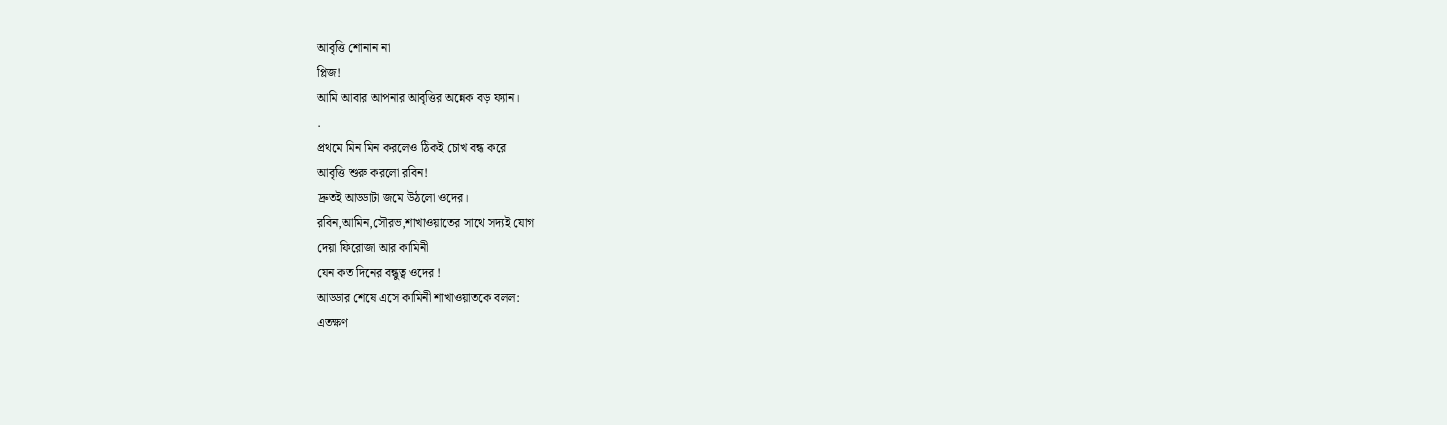আবৃত্তি শোনান না
প্লিজ!
আমি আবার আপনার আবৃত্তির অন্নেক বড় ফ্যান।
.
প্রথমে মিন মিন করলেও ঠিকই চোখ বন্ধ করে
আবৃত্তি শুরু করলো রবিন!
দ্রুতই আড্ডাটা জমে উঠলো ওদের।
রবিন,আমিন,সৌরভ,শাখাওয়াতের সাথে সদ্যই যোগ
দেয়া ফিরোজা আর কামিনী
যেন কত দিনের বন্ধুত্ব ওদের !
আড্ডার শেষে এসে কামিনী শাখাওয়াতকে বলল:
এতক্ষণ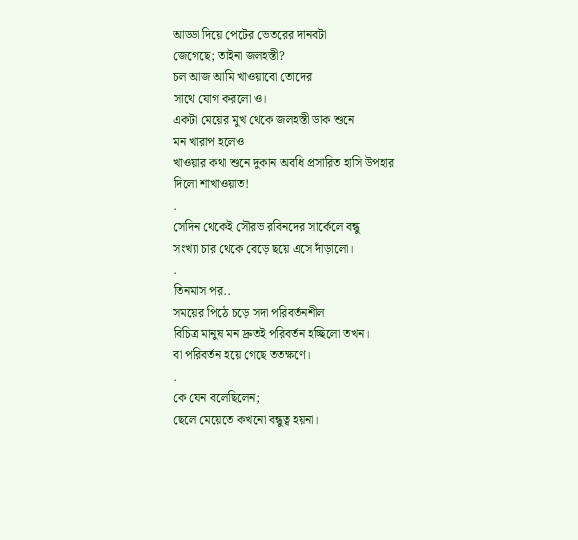আড্ডা দিয়ে পেটের ভেতরের দানবটা
জেগেছে; তাইনা জলহস্তী?
চল আজ আমি খাওয়াবো তোদের
সাথে যোগ করলো ও।
একটা মেয়ের মুখ থেকে জলহস্তী ডাক শুনে
মন খারাপ হলেও
খাওয়ার কথা শুনে দুকান অবধি প্রসারিত হাসি উপহার
দিলো শাখাওয়াত!
.
সেদিন থেকেই সৌরভ রবিনদের সার্কেলে বন্ধু
সংখ্যা চার থেকে বেড়ে ছয়ে এসে দাঁড়ালো।
.
তিনমাস পর..
সময়ের পিঠে চড়ে সদা পরিবর্তনশীল
বিচিত্র মানুষ মন দ্রুতই পরিবর্তন হচ্ছিলো তখন।
বা পরিবর্তন হয়ে গেছে ততক্ষণে।
.
কে যেন বলেছিলেন;
ছেলে মেয়েতে কখনো বন্ধুত্ব হয়না।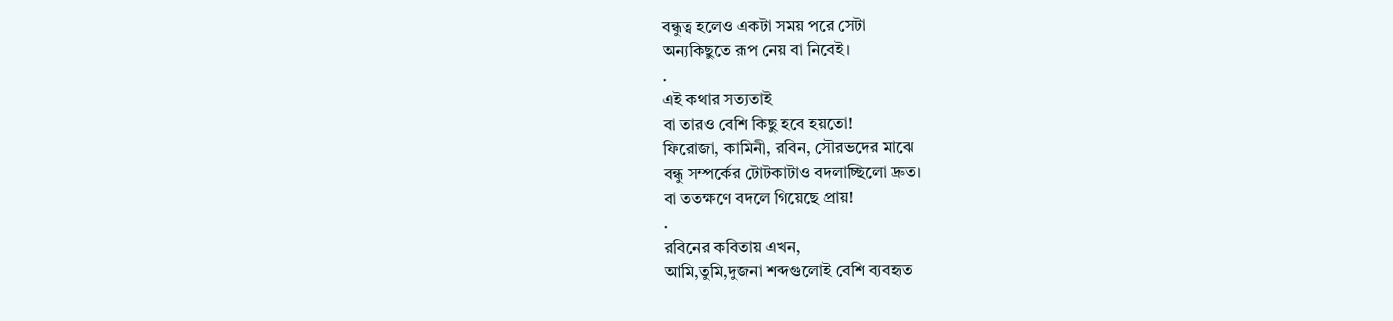বন্ধুত্ব হলেও একটা সময় পরে সেটা
অন্যকিছুতে রূপ নেয় বা নিবেই।
.
এই কথার সত্যতাই
বা তারও বেশি কিছু হবে হয়তো!
ফিরোজা, কামিনী, রবিন, সৌরভদের মাঝে
বন্ধু সম্পর্কের টোটকাটাও বদলাচ্ছিলো দ্রুত।
বা ততক্ষণে বদলে গিয়েছে প্রায়!
.
রবিনের কবিতায় এখন,
আমি,তুমি,দুজনা শব্দগুলোই বেশি ব্যবহৃত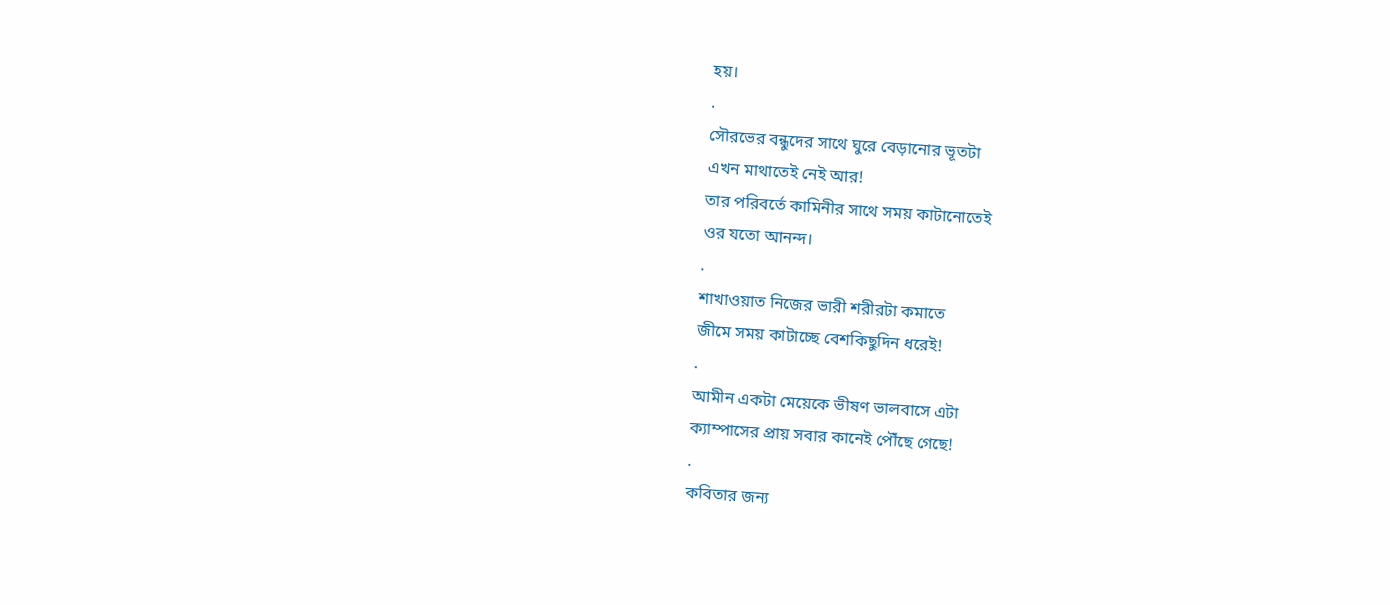হয়।
.
সৌরভের বন্ধুদের সাথে ঘুরে বেড়ানোর ভূতটা
এখন মাথাতেই নেই আর!
তার পরিবর্তে কামিনীর সাথে সময় কাটানোতেই
ওর যতো আনন্দ।
.
শাখাওয়াত নিজের ভারী শরীরটা কমাতে
জীমে সময় কাটাচ্ছে বেশকিছুদিন ধরেই!
.
আমীন একটা মেয়েকে ভীষণ ভালবাসে এটা
ক্যাম্পাসের প্রায় সবার কানেই পৌঁছে গেছে!
.
কবিতার জন্য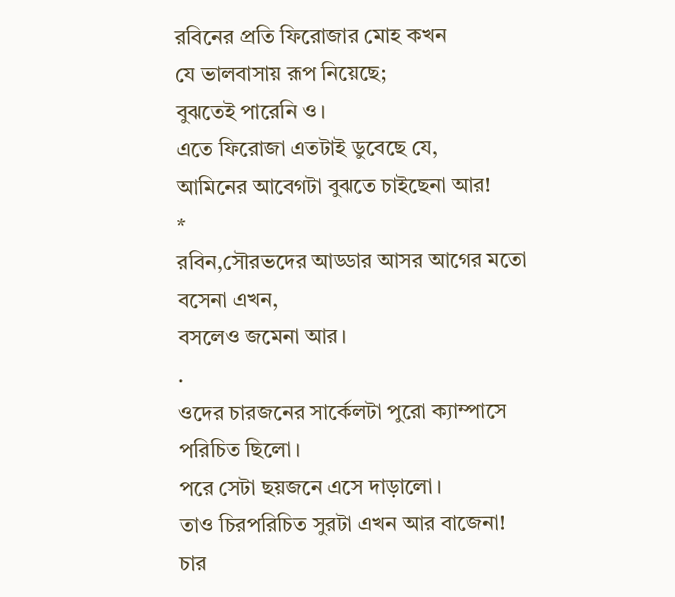রবিনের প্রতি ফিরোজার মোহ কখন
যে ভালবাসায় রূপ নিয়েছে;
বুঝতেই পারেনি ও।
এতে ফিরোজা এতটাই ডুবেছে যে,
আমিনের আবেগটা বুঝতে চাইছেনা আর!
*
রবিন,সৌরভদের আড্ডার আসর আগের মতো
বসেনা এখন,
বসলেও জমেনা আর।
.
ওদের চারজনের সার্কেলটা পুরো ক্যাম্পাসে
পরিচিত ছিলো।
পরে সেটা ছয়জনে এসে দাড়ালো।
তাও চিরপরিচিত সুরটা এখন আর বাজেনা!
চার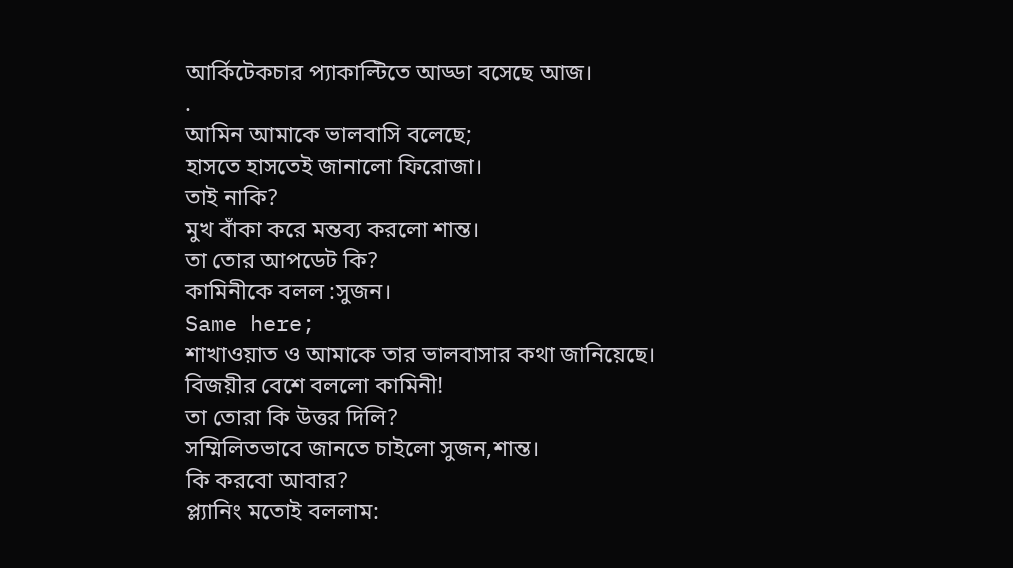আর্কিটেকচার প্যাকাল্টিতে আড্ডা বসেছে আজ।
.
আমিন আমাকে ভালবাসি বলেছে;
হাসতে হাসতেই জানালো ফিরোজা।
তাই নাকি?
মুখ বাঁকা করে মন্তব্য করলো শান্ত।
তা তোর আপডেট কি?
কামিনীকে বলল :সুজন।
Same here;
শাখাওয়াত ও আমাকে তার ভালবাসার কথা জানিয়েছে।
বিজয়ীর বেশে বললো কামিনী!
তা তোরা কি উত্তর দিলি?
সম্মিলিতভাবে জানতে চাইলো সুজন,শান্ত।
কি করবো আবার?
প্ল্যানিং মতোই বললাম: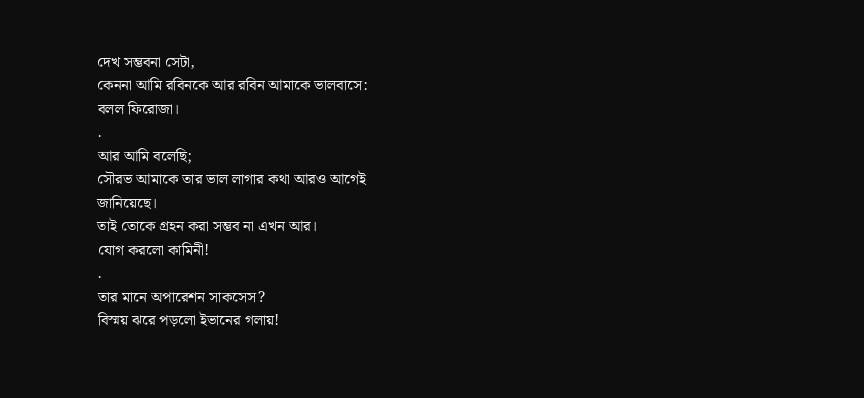দেখ সম্ভবনা সেটা,
কেননা আমি রবিনকে আর রবিন আমাকে ভালবাসে:
বলল ফিরোজা।
.
আর আমি বলেছি;
সৌরভ আমাকে তার ভাল লাগার কথা আরও আগেই
জানিয়েছে।
তাই তোকে গ্রহন করা সম্ভব না এখন আর।
যোগ করলো কামিনী!
.
তার মানে অপারেশন সাকসেস?
বিস্ময় ঝরে পড়লো ইভানের গলায়!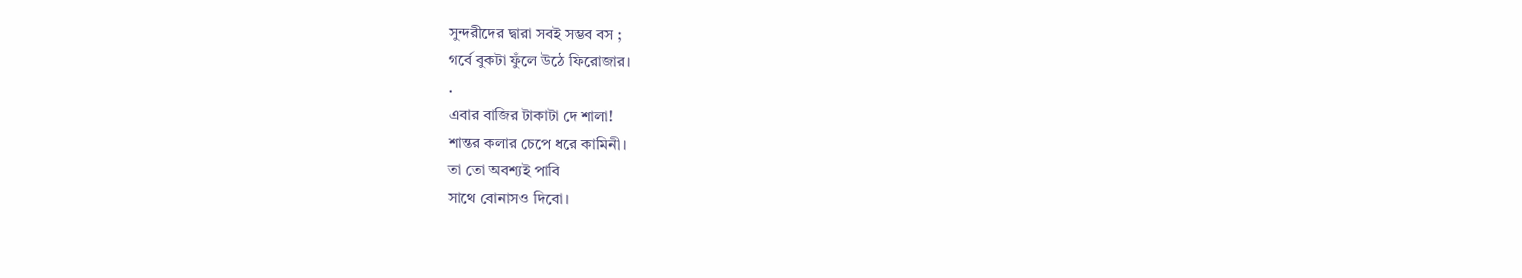সুন্দরীদের দ্বারা সবই সম্ভব বস ;
গর্বে বুকটা ফুঁলে উঠে ফিরোজার।
.
এবার বাজির টাকাটা দে শালা!
শান্তর কলার চেপে ধরে কামিনী।
তা তো অবশ্যই পাবি
সাথে বোনাসও দিবো।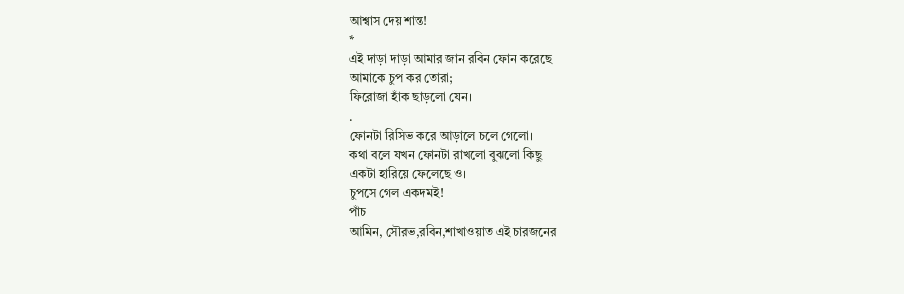আশ্বাস দেয় শান্ত!
*
এই দাড়া দাড়া আমার জান রবিন ফোন করেছে
আমাকে চুপ কর তোরা;
ফিরোজা হাঁক ছাড়লো যেন।
.
ফোনটা রিসিভ করে আড়ালে চলে গেলো।
কথা বলে যখন ফোনটা রাখলো বুঝলো কিছু
একটা হারিয়ে ফেলেছে ও।
চুপসে গেল একদমই!
পাঁচ
আমিন, সৌরভ,রবিন,শাখাওয়াত এই চারজনের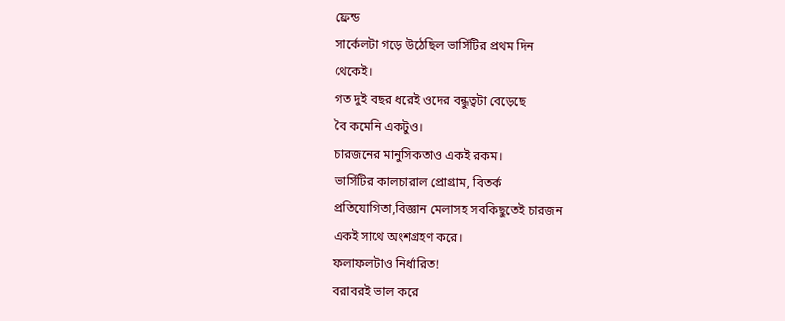ফ্রেন্ড
সার্কেলটা গড়ে উঠেছিল ভার্সিটির প্রথম দিন
থেকেই।
গত দুই বছর ধরেই ওদের বন্ধুত্বটা বেড়েছে
বৈ কমেনি একটুও।
চারজনের মানুসিকতাও একই রকম।
ভার্সিটির কালচারাল প্রোগ্রাম, বিতর্ক
প্রতিযোগিতা,বিজ্ঞান মেলাসহ সবকিছুতেই চারজন
একই সাথে অংশগ্রহণ করে।
ফলাফলটাও নির্ধারিত!
বরাবরই ভাল করে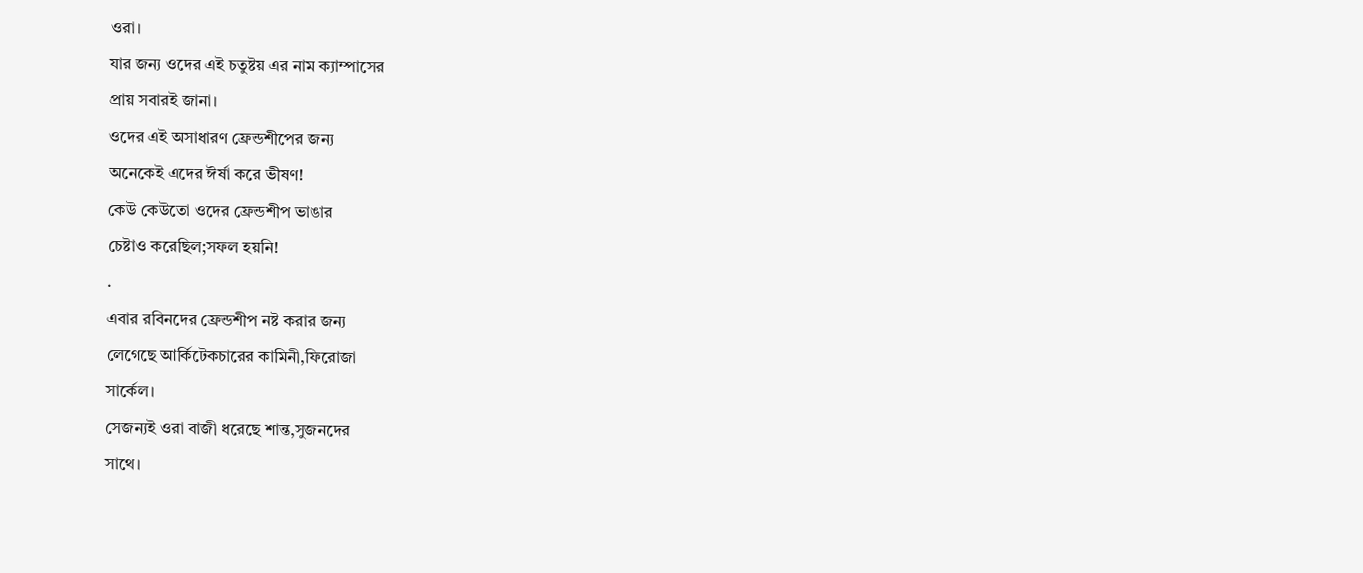ওরা।
যার জন্য ওদের এই চতুষ্টয় এর নাম ক্যাম্পাসের
প্রায় সবারই জানা।
ওদের এই অসাধারণ ফ্রেন্ডশীপের জন্য
অনেকেই এদের ঈর্ষা করে ভীষণ!
কেউ কেউতো ওদের ফ্রেন্ডশীপ ভাঙার
চেষ্টাও করেছিল;সফল হয়নি!
.
এবার রবিনদের ফ্রেন্ডশীপ নষ্ট করার জন্য
লেগেছে আর্কিটেকচারের কামিনী,ফিরোজা
সার্কেল।
সেজন্যই ওরা বাজী ধরেছে শান্ত,সুজনদের
সাথে।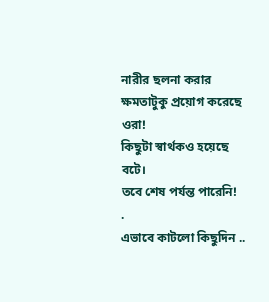নারীর ছলনা করার ক্ষমতাটুকু প্রয়োগ করেছে
ওরা!
কিছুটা স্বার্থকও হয়েছে বটে।
তবে শেষ পর্যন্ত পারেনি!
.
এভাবে কাটলো কিছুদিন ..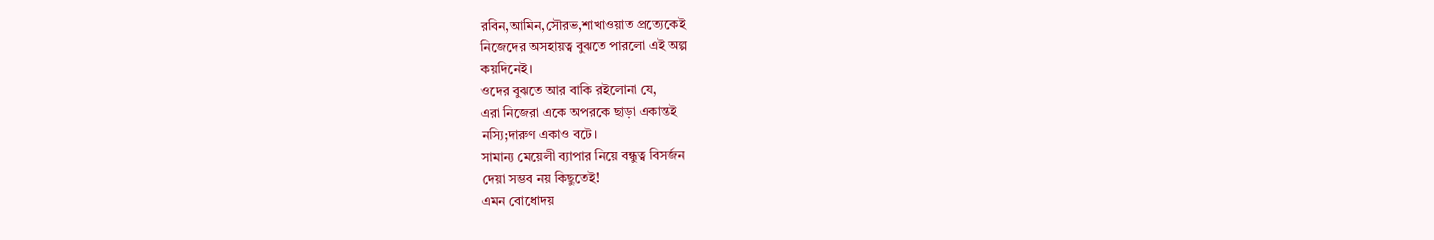রবিন,আমিন,সৌরভ,শাখাওয়াত প্রত্যেকেই
নিজেদের অসহায়ত্ব বুঝতে পারলো এই অল্প
কয়দিনেই।
ওদের বুঝতে আর বাকি রইলোনা যে,
এরা নিজেরা একে অপরকে ছাড়া একান্তই
নস্যি;দারুণ একাও বটে।
সামান্য মেয়েলী ব্যাপার নিয়ে বন্ধুত্ব বিসর্জন
দেয়া সম্ভব নয় কিছুতেই!
এমন বোধোদয়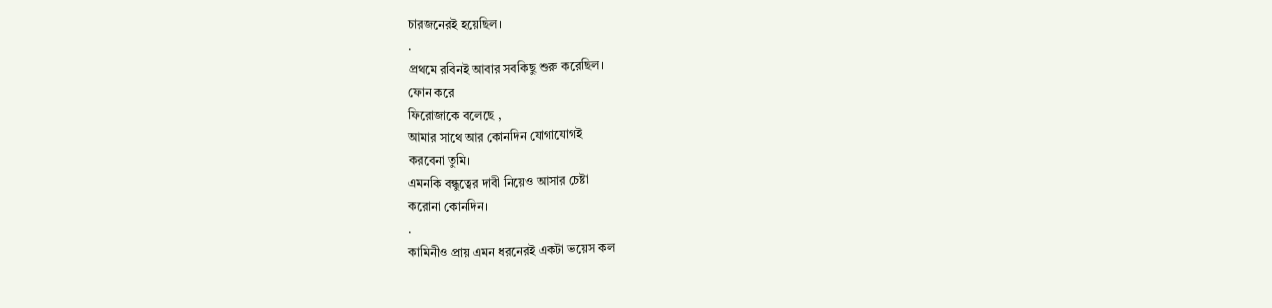চারজনেরই হয়েছিল।
.
প্রথমে রবিনই আবার সবকিছু শুরু করেছিল।
ফোন করে
ফিরোজাকে বলেছে ,
আমার সাথে আর কোনদিন যোগাযোগই
করবেনা তুমি।
এমনকি বন্ধুত্বের দাবী নিয়েও আসার চেষ্টা
করোনা কোনদিন।
.
কামিনীও প্রায় এমন ধরনেরই একটা ভয়েস কল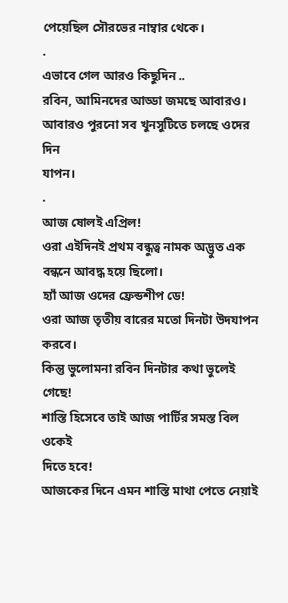পেয়েছিল সৌরভের নাম্বার থেকে।
.
এভাবে গেল আরও কিছুদিন ..
রবিন, আমিনদের আড্ডা জমছে আবারও।
আবারও পুরনো সব খুনসুটিতে চলছে ওদের দিন
যাপন।
.
আজ ষোলই এপ্রিল!
ওরা এইদিনই প্রথম বন্ধুত্ব নামক অদ্ভুত এক
বন্ধনে আবদ্ধ হয়ে ছিলো।
হ্যাঁ আজ ওদের ফ্রেন্ডশীপ ডে!
ওরা আজ তৃতীয় বারের মতো দিনটা উদযাপন
করবে।
কিন্তু ভুলোমনা রবিন দিনটার কথা ভুলেই গেছে!
শাস্তি হিসেবে তাই আজ পার্টির সমস্ত বিল ওকেই
দিতে হবে!
আজকের দিনে এমন শাস্তি মাথা পেতে নেয়াই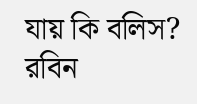যায় কি বলিস?
রবিন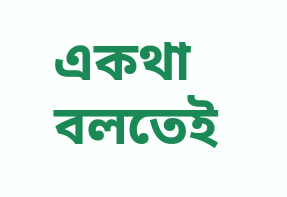একথা বলতেই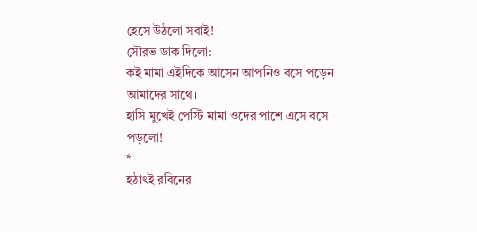হেসে উঠলো সবাই!
সৌরভ ডাক দিলো:
কই মামা এইদিকে আসেন আপনিও বসে পড়েন
আমাদের সাথে।
হাসি মুখেই পেস্টি মামা ওদের পাশে এসে বসে
পড়লো!
*
হঠাৎই রবিনের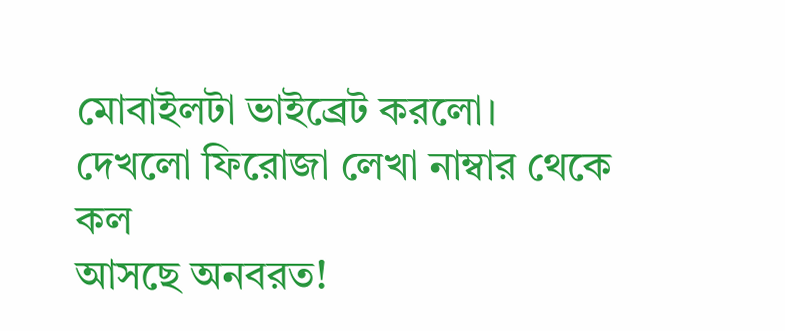মোবাইলটা ভাইব্রেট করলো।
দেখলো ফিরোজা লেখা নাম্বার থেকে কল
আসছে অনবরত!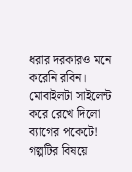ধরার দরকারও মনে করেনি রবিন।
মোবাইলটা সাইলেন্ট করে রেখে দিলো
ব্যাগের পকেটে!
গল্পটির বিষয়ে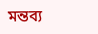মন্তব্য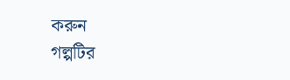করুন
গল্পটির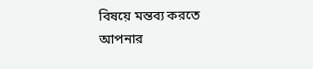বিষয়ে মন্তব্য করতে আপনার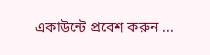একাউন্টে প্রবেশ করুন ...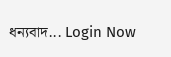ধন্যবাদ... Login Now